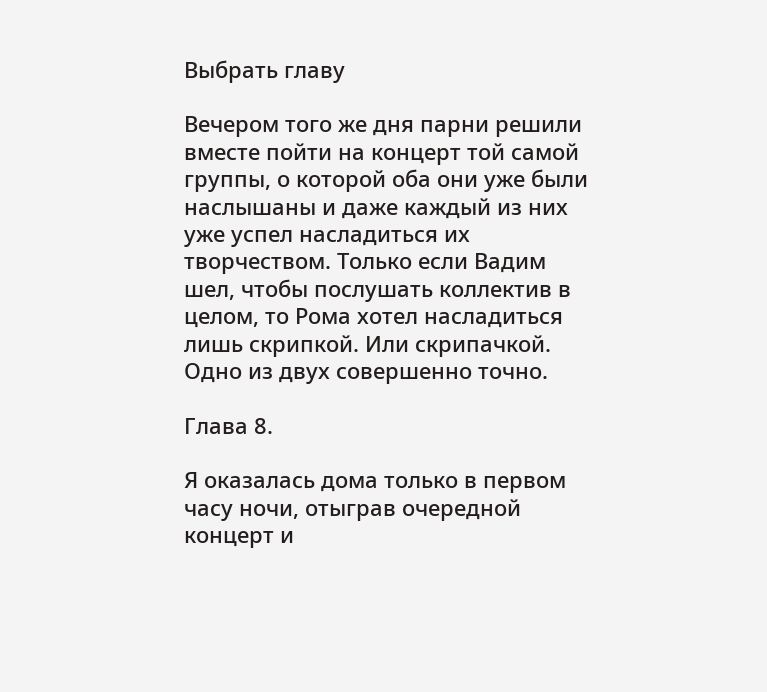Выбрать главу

Вечером того же дня парни решили вместе пойти на концерт той самой группы, о которой оба они уже были наслышаны и даже каждый из них уже успел насладиться их творчеством. Только если Вадим шел, чтобы послушать коллектив в целом, то Рома хотел насладиться лишь скрипкой. Или скрипачкой. Одно из двух совершенно точно.

Глава 8.

Я оказалась дома только в первом часу ночи, отыграв очередной концерт и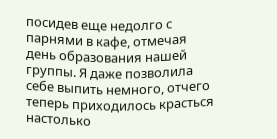посидев еще недолго с парнями в кафе, отмечая день образования нашей группы. Я даже позволила себе выпить немного, отчего теперь приходилось красться настолько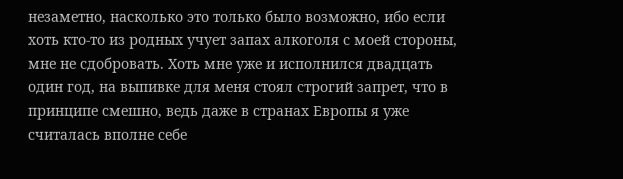незаметно, насколько это только было возможно, ибо если хоть кто-то из родных учует запах алкоголя с моей стороны, мне не сдобровать. Хоть мне уже и исполнился двадцать один год, на выпивке для меня стоял строгий запрет, что в принципе смешно, ведь даже в странах Европы я уже считалась вполне себе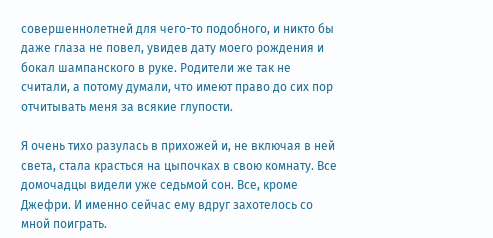совершеннолетней для чего-то подобного, и никто бы даже глаза не повел, увидев дату моего рождения и бокал шампанского в руке. Родители же так не считали, а потому думали, что имеют право до сих пор отчитывать меня за всякие глупости.

Я очень тихо разулась в прихожей и, не включая в ней света, стала красться на цыпочках в свою комнату. Все домочадцы видели уже седьмой сон. Все, кроме Джефри. И именно сейчас ему вдруг захотелось со мной поиграть.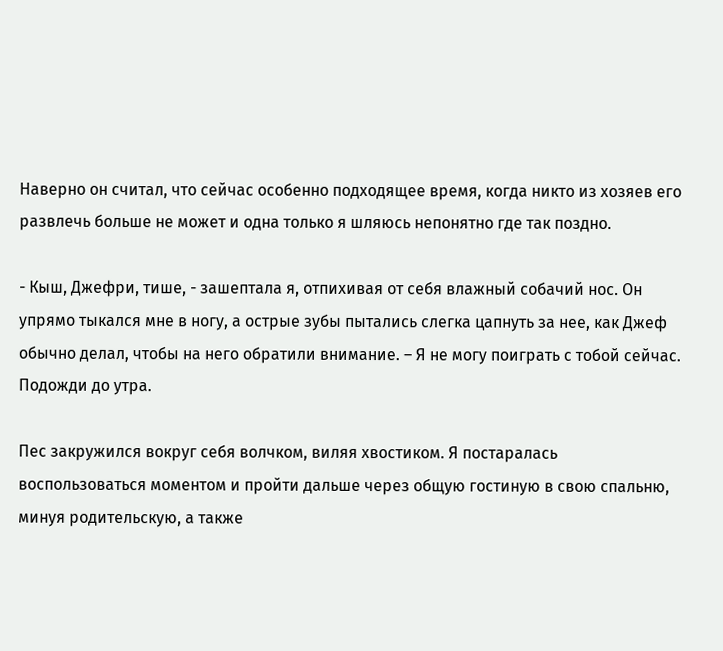Наверно он считал, что сейчас особенно подходящее время, когда никто из хозяев его развлечь больше не может и одна только я шляюсь непонятно где так поздно.

- Кыш, Джефри, тише, - зашептала я, отпихивая от себя влажный собачий нос. Он упрямо тыкался мне в ногу, а острые зубы пытались слегка цапнуть за нее, как Джеф обычно делал, чтобы на него обратили внимание. – Я не могу поиграть с тобой сейчас. Подожди до утра.

Пес закружился вокруг себя волчком, виляя хвостиком. Я постаралась воспользоваться моментом и пройти дальше через общую гостиную в свою спальню, минуя родительскую, а также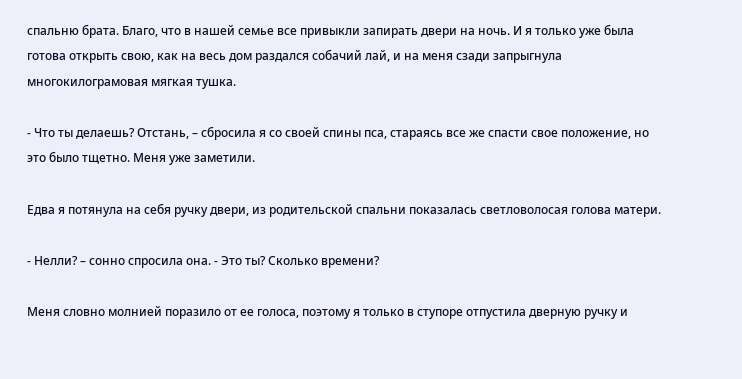спальню брата. Благо, что в нашей семье все привыкли запирать двери на ночь. И я только уже была готова открыть свою, как на весь дом раздался собачий лай, и на меня сзади запрыгнула многокилограмовая мягкая тушка.

- Что ты делаешь? Отстань, – сбросила я со своей спины пса, стараясь все же спасти свое положение, но это было тщетно. Меня уже заметили.

Едва я потянула на себя ручку двери, из родительской спальни показалась светловолосая голова матери.

- Нелли? – сонно спросила она. - Это ты? Сколько времени?

Меня словно молнией поразило от ее голоса, поэтому я только в ступоре отпустила дверную ручку и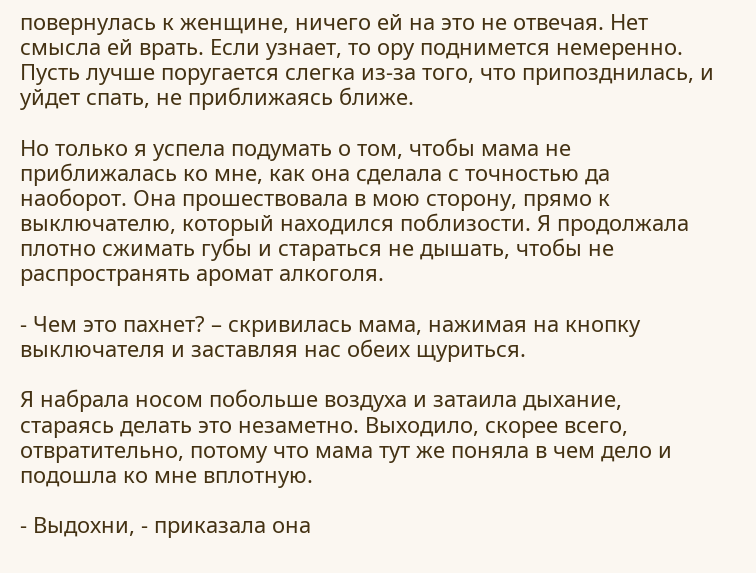повернулась к женщине, ничего ей на это не отвечая. Нет смысла ей врать. Если узнает, то ору поднимется немеренно. Пусть лучше поругается слегка из-за того, что припозднилась, и уйдет спать, не приближаясь ближе.

Но только я успела подумать о том, чтобы мама не приближалась ко мне, как она сделала с точностью да наоборот. Она прошествовала в мою сторону, прямо к выключателю, который находился поблизости. Я продолжала плотно сжимать губы и стараться не дышать, чтобы не распространять аромат алкоголя.

- Чем это пахнет? – скривилась мама, нажимая на кнопку выключателя и заставляя нас обеих щуриться.

Я набрала носом побольше воздуха и затаила дыхание, стараясь делать это незаметно. Выходило, скорее всего, отвратительно, потому что мама тут же поняла в чем дело и подошла ко мне вплотную.

- Выдохни, - приказала она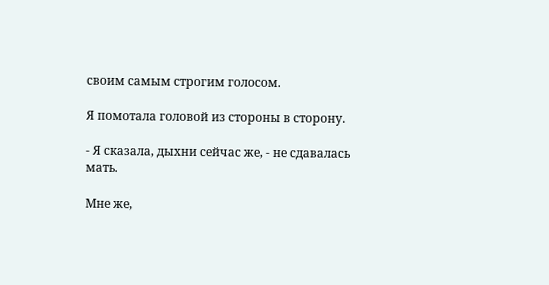своим самым строгим голосом.

Я помотала головой из стороны в сторону.

- Я сказала, дыхни сейчас же, - не сдавалась мать.

Мне же,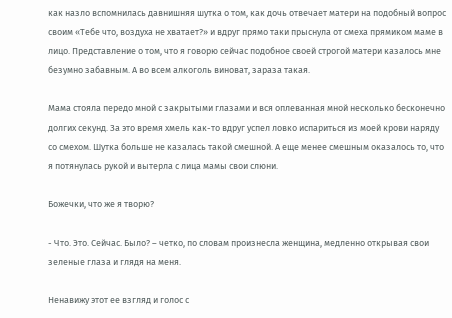как назло вспомнилась давнишняя шутка о том, как дочь отвечает матери на подобный вопрос своим «Тебе что, воздуха не хватает?» и вдруг прямо таки прыснула от смеха прямиком маме в лицо. Представление о том, что я говорю сейчас подобное своей строгой матери казалось мне безумно забавным. А во всем алкоголь виноват, зараза такая.

Мама стояла передо мной с закрытыми глазами и вся оплеванная мной несколько бесконечно долгих секунд. За это время хмель как-то вдруг успел ловко испариться из моей крови наряду со смехом. Шутка больше не казалась такой смешной. А еще менее смешным оказалось то, что я потянулась рукой и вытерла с лица мамы свои слюни.

Божечки, что же я творю?

- Что. Это. Сейчас. Было? – четко, по словам произнесла женщина, медленно открывая свои зеленые глаза и глядя на меня.

Ненавижу этот ее взгляд и голос с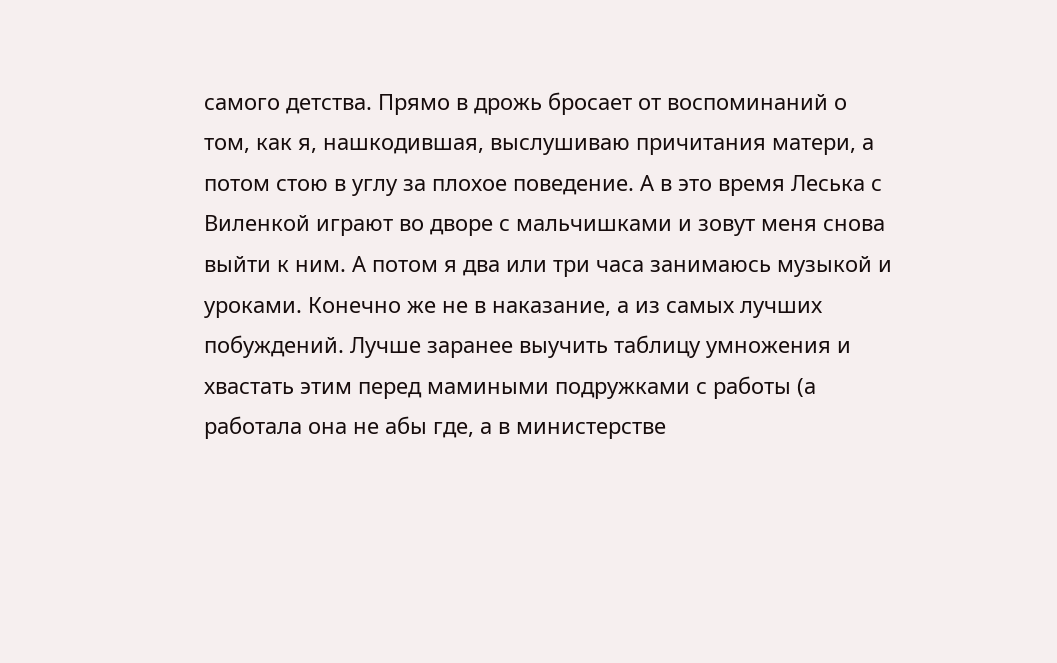самого детства. Прямо в дрожь бросает от воспоминаний о том, как я, нашкодившая, выслушиваю причитания матери, а потом стою в углу за плохое поведение. А в это время Леська с Виленкой играют во дворе с мальчишками и зовут меня снова выйти к ним. А потом я два или три часа занимаюсь музыкой и уроками. Конечно же не в наказание, а из самых лучших побуждений. Лучше заранее выучить таблицу умножения и хвастать этим перед мамиными подружками с работы (а работала она не абы где, а в министерстве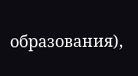образования),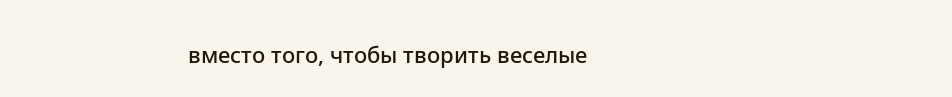вместо того, чтобы творить веселые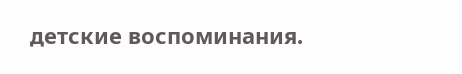детские воспоминания.